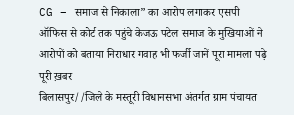CG – समाज से निकाला” का आरोप लगाकर एसपी ऑफिस से कोर्ट तक पहुंचे केजऊ पटेल समाज के मुखियाओं ने आरोपों को बताया निराधार गवाह भी फर्जी जानें पूरा मामला पढ़े पूरी ख़बर
बिलासपुर//जिले के मस्तूरी विधानसभा अंतर्गत ग्राम पंचायत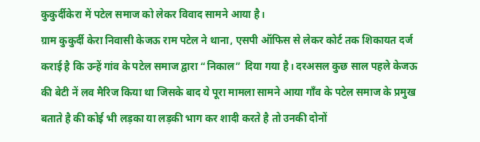कुकुर्दीकेरा में पटेल समाज को लेकर विवाद सामने आया है।
ग्राम कुकुर्दी केरा निवासी केजऊ राम पटेल ने थाना, एसपी ऑफिस से लेकर कोर्ट तक शिकायत दर्ज कराई है कि उन्हें गांव के पटेल समाज द्वारा “निकाल” दिया गया है। दरअसल कुछ साल पहले केजऊ की बेटी नें लव मैरिज किया था जिसके बाद ये पूरा मामला सामने आया गाँव के पटेल समाज के प्रमुख बताते है की कोई भी लड़का या लड़की भाग कर शादी करते है तो उनकी दोनों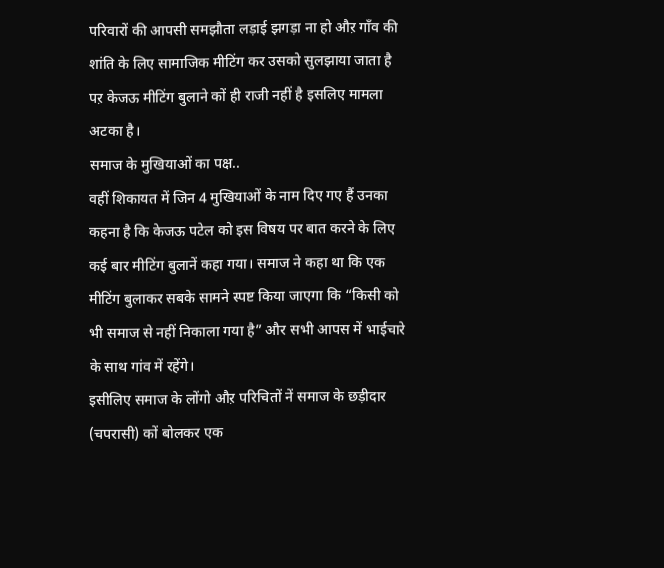परिवारों की आपसी समझौता लड़ाई झगड़ा ना हो औऱ गाँव की शांति के लिए सामाजिक मीटिंग कर उसको सुलझाया जाता है पऱ केजऊ मीटिंग बुलाने कों ही राजी नहीं है इसलिए मामला अटका है।
समाज के मुखियाओं का पक्ष..
वहीं शिकायत में जिन 4 मुखियाओं के नाम दिए गए हैं उनका कहना है कि केजऊ पटेल को इस विषय पर बात करने के लिए कई बार मीटिंग बुलानें कहा गया। समाज ने कहा था कि एक मीटिंग बुलाकर सबके सामने स्पष्ट किया जाएगा कि “किसी को भी समाज से नहीं निकाला गया है” और सभी आपस में भाईचारे के साथ गांव में रहेंगे।
इसीलिए समाज के लोंगो औऱ परिचितों नें समाज के छड़ीदार (चपरासी) कों बोलकर एक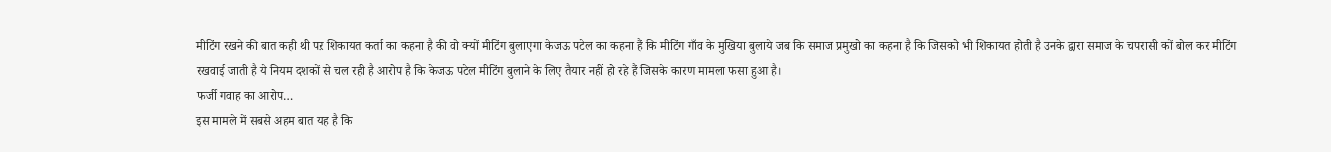मीटिंग रखने की बात कही थी पऱ शिकायत कर्ता का कहना है की वो क्यों मीटिंग बुलाएगा केजऊ पटेल का कहना हैं कि मीटिंग गाँव के मुखिया बुलाये जब कि समाज प्रमुखो का कहना है कि जिसको भी शिकायत होती है उनके द्वारा समाज के चपरासी कों बोल कर मीटिंग रखवाई जाती है ये नियम दशकों से चल रही है आरोप है कि केजऊ पटेल मीटिंग बुलाने के लिए तैयार नहीं हो रहे हैं जिसके कारण मामला फसा हुआ है।
फर्जी गवाह का आरोप…
इस मामले में सबसे अहम बात यह है कि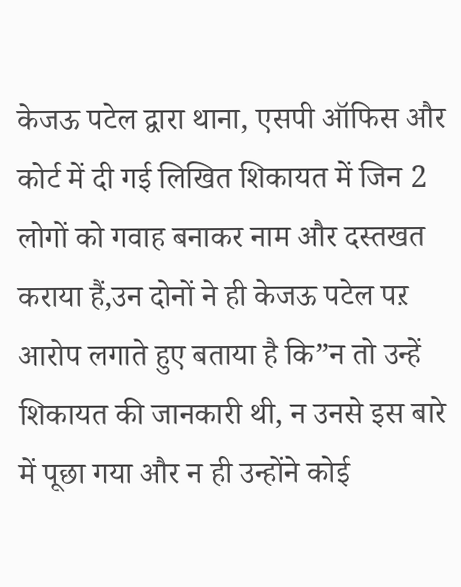केजऊ पटेल द्वारा थाना, एसपी ऑफिस और कोर्ट में दी गई लिखित शिकायत में जिन 2 लोगों को गवाह बनाकर नाम और दस्तखत कराया हैं,उन दोनों ने ही केजऊ पटेल पऱ आरोप लगाते हुए बताया है कि”न तो उन्हें शिकायत की जानकारी थी, न उनसे इस बारे में पूछा गया और न ही उन्होंने कोई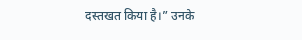दस्तखत किया है।” उनके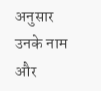अनुसार उनके नाम और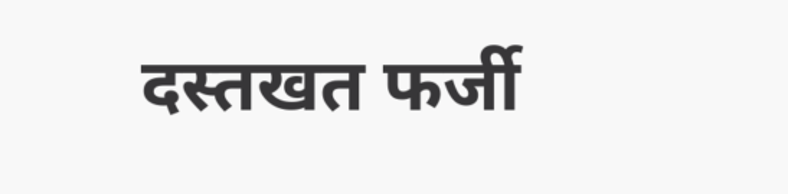दस्तखत फर्जी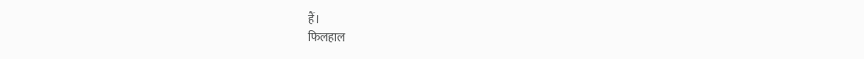हैं।
फिलहाल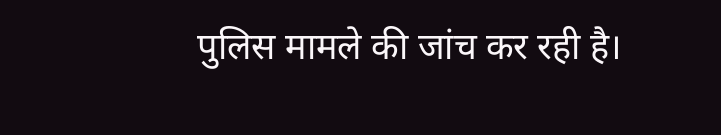पुलिस मामले की जांच कर रही है।